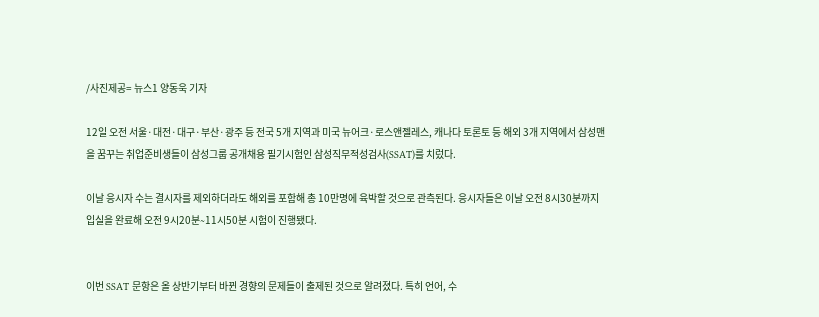/사진제공= 뉴스1 양동욱 기자

12일 오전 서울·대전·대구·부산·광주 등 전국 5개 지역과 미국 뉴어크·로스앤젤레스, 캐나다 토론토 등 해외 3개 지역에서 삼성맨을 꿈꾸는 취업준비생들이 삼성그룹 공개채용 필기시험인 삼성직무적성검사(SSAT)를 치렀다.

이날 응시자 수는 결시자를 제외하더라도 해외를 포함해 총 10만명에 육박할 것으로 관측된다. 응시자들은 이날 오전 8시30분까지 입실을 완료해 오전 9시20분∼11시50분 시험이 진행됐다.


이번 SSAT 문항은 올 상반기부터 바뀐 경향의 문제들이 출제된 것으로 알려졌다. 특히 언어, 수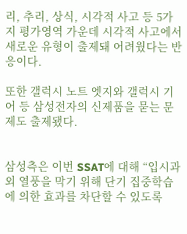리, 추리, 상식, 시각적 사고 등 5가지 평가영역 가운데 시각적 사고에서 새로운 유형이 출제돼 어려웠다는 반응이다.

또한 갤럭시 노트 엣지와 갤럭시 기어 등 삼성전자의 신제품을 묻는 문제도 출제됐다.


삼성측은 이번 SSAT에 대해 “입시과외 열풍을 막기 위해 단기 집중학습에 의한 효과를 차단할 수 있도록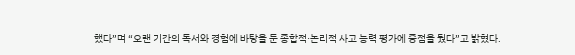했다”며 “오랜 기간의 독서와 경험에 바탕을 둔 종합적·논리적 사고 능력 평가에 중점을 뒀다”고 밝혔다.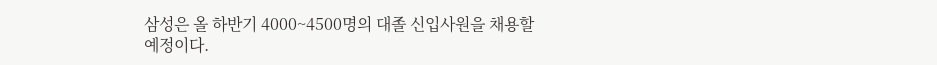삼성은 올 하반기 4000~4500명의 대졸 신입사원을 채용할 예정이다.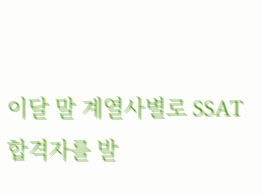이달 말 계열사별로 SSAT 합격자를 발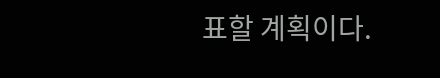표할 계획이다.